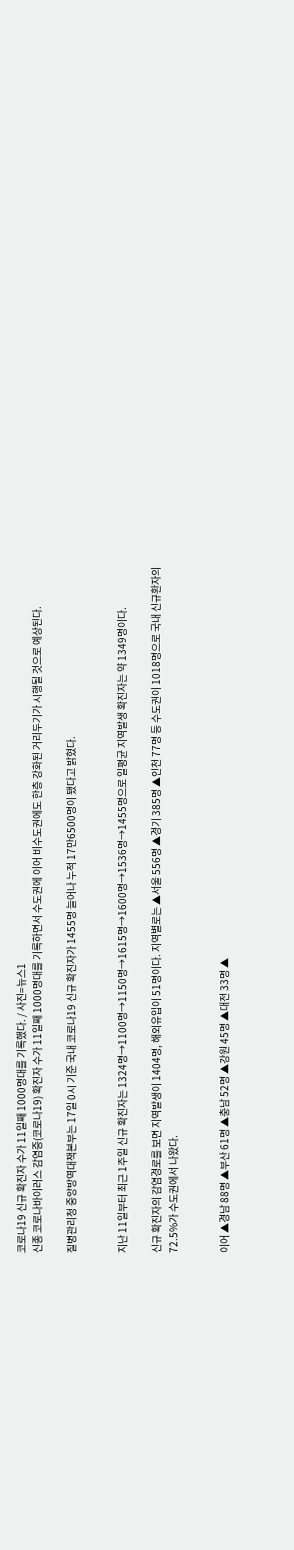코로나19 신규 확진자 수가 11일째 1000명대를 기록했다. / 사진=뉴스1
신종 코로나바이러스 감염증(코로나19) 확진자 수가 11일째 1000명대를 기록하면서 수도권에 이어 비수도권에도 한층 강화된 거리두기가 시행될 것으로 예상된다.

질병관리청 중앙방역대책본부는 17일 0시 기준 국내 코로나19 신규 확진자가 1455명 늘어나 누적 17만6500명이 됐다고 밝혔다.


지난 11일부터 최근 1주일 신규 확진자는 1324명→1100명→1150명→1615명→1600명→1536명→1455명으로 일평균 지역발생 확진자는 약 1349명이다.

신규 확진자의 감염경로를 보면 지역발생이 1404명, 해외유입이 51명이다. 지역별로는 ▲서울 556명 ▲경기 385명 ▲인천 77명 등 수도권이 1018명으로 국내 신규환자의 72.5%가 수도권에서 나왔다.


이어 ▲경남 88명 ▲부산 61명 ▲충남 52명 ▲강원 45명 ▲대전 33명 ▲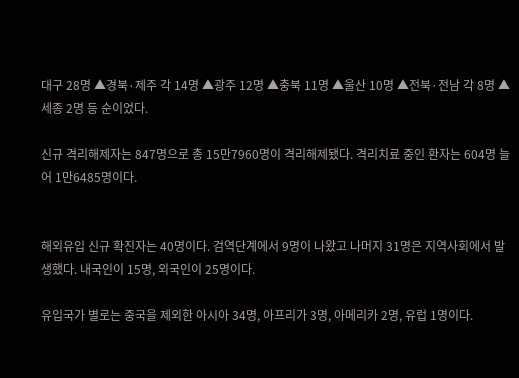대구 28명 ▲경북·제주 각 14명 ▲광주 12명 ▲충북 11명 ▲울산 10명 ▲전북·전남 각 8명 ▲세종 2명 등 순이었다.

신규 격리해제자는 847명으로 총 15만7960명이 격리해제됐다. 격리치료 중인 환자는 604명 늘어 1만6485명이다.


해외유입 신규 확진자는 40명이다. 검역단계에서 9명이 나왔고 나머지 31명은 지역사회에서 발생했다. 내국인이 15명, 외국인이 25명이다.

유입국가 별로는 중국을 제외한 아시아 34명, 아프리가 3명, 아메리카 2명, 유럽 1명이다.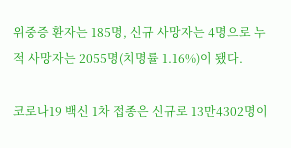위중증 환자는 185명, 신규 사망자는 4명으로 누적 사망자는 2055명(치명률 1.16%)이 됐다.

코로나19 백신 1차 접종은 신규로 13만4302명이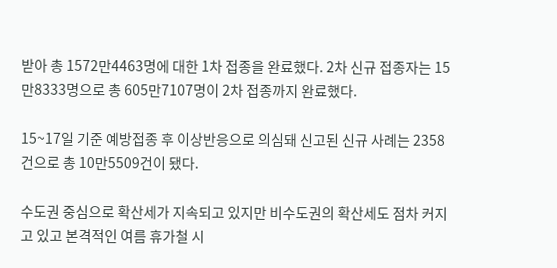받아 총 1572만4463명에 대한 1차 접종을 완료했다. 2차 신규 접종자는 15만8333명으로 총 605만7107명이 2차 접종까지 완료했다.

15~17일 기준 예방접종 후 이상반응으로 의심돼 신고된 신규 사례는 2358건으로 총 10만5509건이 됐다.

수도권 중심으로 확산세가 지속되고 있지만 비수도권의 확산세도 점차 커지고 있고 본격적인 여름 휴가철 시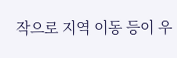작으로 지역 이동 등이 우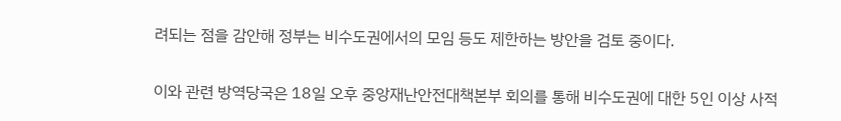려되는 점을 감안해 정부는 비수도권에서의 모임 등도 제한하는 방안을 검토 중이다.

이와 관련 방역당국은 18일 오후 중앙재난안전대책본부 회의를 통해 비수도권에 대한 5인 이상 사적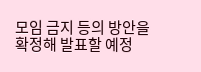모임 금지 등의 방안을 확정해 발표할 예정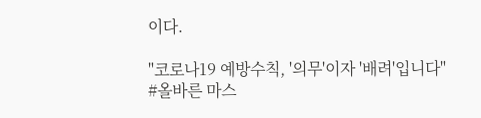이다.

"코로나19 예방수칙, '의무'이자 '배려'입니다"
#올바른 마스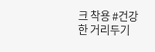크 착용 #건강한 거리두기